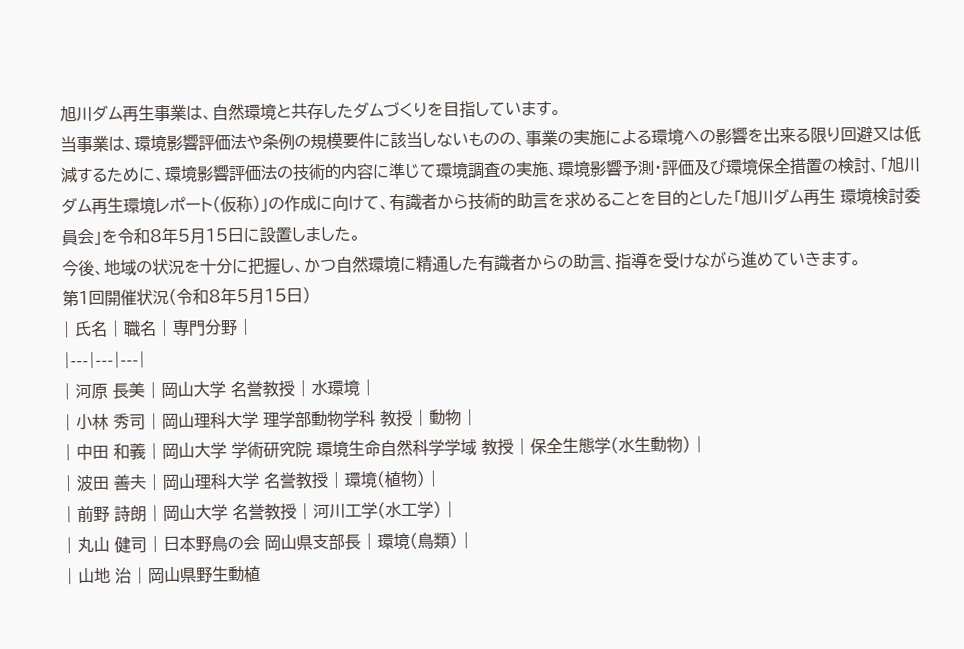旭川ダム再生事業は、自然環境と共存したダムづくりを目指しています。
当事業は、環境影響評価法や条例の規模要件に該当しないものの、事業の実施による環境への影響を出来る限り回避又は低減するために、環境影響評価法の技術的内容に準じて環境調査の実施、環境影響予測・評価及び環境保全措置の検討、「旭川ダム再生環境レポート(仮称)」の作成に向けて、有識者から技術的助言を求めることを目的とした「旭川ダム再生 環境検討委員会」を令和8年5月15日に設置しました。
今後、地域の状況を十分に把握し、かつ自然環境に精通した有識者からの助言、指導を受けながら進めていきます。
第1回開催状況(令和8年5月15日)
| 氏名 | 職名 | 専門分野 |
|---|---|---|
| 河原 長美 | 岡山大学 名誉教授 | 水環境 |
| 小林 秀司 | 岡山理科大学 理学部動物学科 教授 | 動物 |
| 中田 和義 | 岡山大学 学術研究院 環境生命自然科学学域 教授 | 保全生態学(水生動物) |
| 波田 善夫 | 岡山理科大学 名誉教授 | 環境(植物) |
| 前野 詩朗 | 岡山大学 名誉教授 | 河川工学(水工学) |
| 丸山 健司 | 日本野鳥の会 岡山県支部長 | 環境(鳥類) |
| 山地 治 | 岡山県野生動植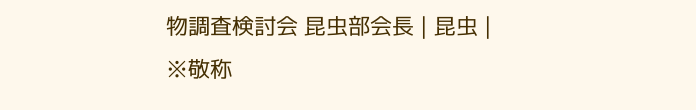物調査検討会 昆虫部会長 | 昆虫 |
※敬称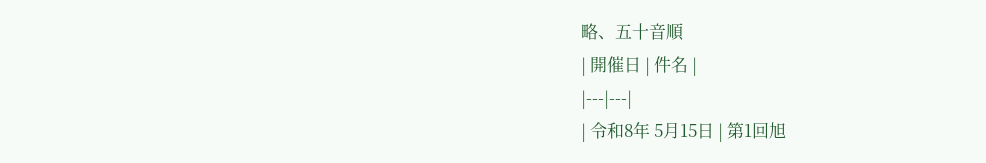略、五十音順
| 開催日 | 件名 |
|---|---|
| 令和8年 5月15日 | 第1回旭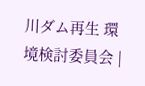川ダム再生 環境検討委員会 |